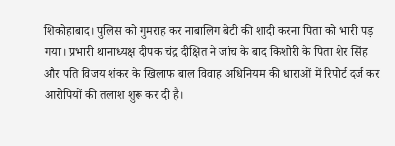शिकोहाबाद। पुलिस को गुमराह कर नाबालिग बेटी की शादी करना पिता को भारी पड़ गया। प्रभारी थानाध्यक्ष दीपक चंद्र दीक्षित ने जांच के बाद किशोरी के पिता शेर सिंह और पति विजय शंकर के खिलाफ बाल विवाह अधिनियम की धाराओं में रिपोर्ट दर्ज कर आरोपियों की तलाश शुरू कर दी है।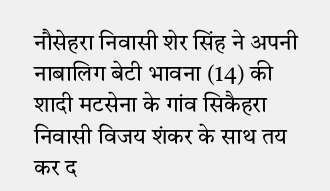नौसेहरा निवासी शेर सिंह ने अपनी नाबालिग बेटी भावना (14) की शादी मटसेना के गांव सिकैहरा निवासी विजय शंकर के साथ तय कर द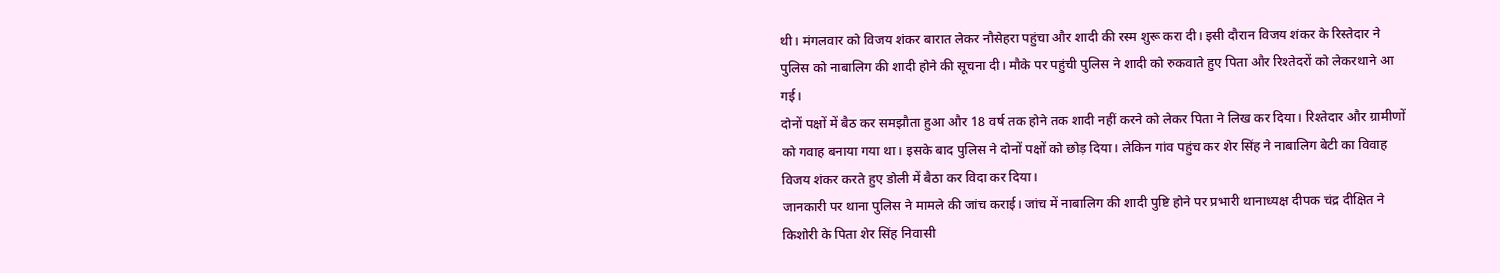थी। मंगलवार को विजय शंकर बारात लेकर नौसेहरा पहुंचा और शादी की रस्म शुरू करा दी। इसी दौरान विजय शंकर के रिस्तेदार ने पुलिस को नाबालिग की शादी होने की सूचना दी। मौके पर पहुंची पुलिस ने शादी को रुकवाते हुए पिता और रिश्तेदरों को लेकरथाने आ गई।
दोनों पक्षों में बैठ कर समझौता हुआ और 18 वर्ष तक होने तक शादी नहीं करने को लेकर पिता ने लिख कर दिया। रिश्तेदार और ग्रामीणों को गवाह बनाया गया था। इसके बाद पुलिस ने दोनों पक्षों को छोड़ दिया। लेकिन गांव पहुंच कर शेर सिंह ने नाबालिग बेटी का विवाह विजय शंकर करते हुए डोली में बैठा कर विदा कर दिया।
जानकारी पर थाना पुलिस ने मामले की जांच कराई। जांच में नाबालिग की शादी पुष्टि होने पर प्रभारी थानाध्यक्ष दीपक चंद्र दीक्षित ने किशोरी के पिता शेर सिंह निवासी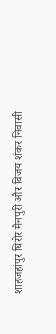शाहजहांपुर घिरोर मैनपुरी और विजय शंकर निवासी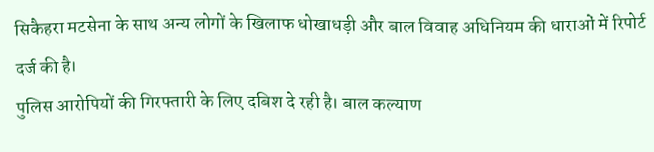सिकैहरा मटसेना के साथ अन्य लोगों के खिलाफ धोखाधड़ी और बाल विवाह अधिनियम की धाराओं में रिपोर्ट दर्ज की है।
पुलिस आरोपियों की गिरफ्तारी के लिए दबिश दे रही है। बाल कल्याण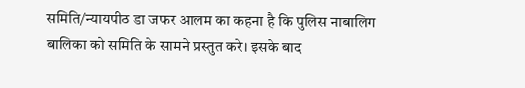समिति/न्यायपीठ डा जफर आलम का कहना है कि पुलिस नाबालिग बालिका को समिति के सामने प्रस्तुत करे। इसके बाद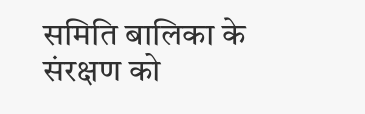समिति बालिका के संरक्षण को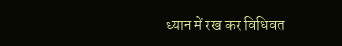ध्यान में रख कर विधिवत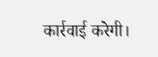कार्रवाई करेगी।